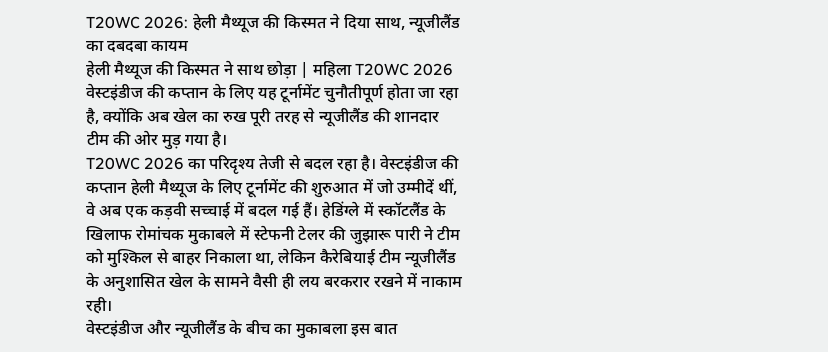T20WC 2026: हेली मैथ्यूज की किस्मत ने दिया साथ, न्यूजीलैंड का दबदबा कायम
हेली मैथ्यूज की किस्मत ने साथ छोड़ा | महिला T20WC 2026
वेस्टइंडीज की कप्तान के लिए यह टूर्नामेंट चुनौतीपूर्ण होता जा रहा है, क्योंकि अब खेल का रुख पूरी तरह से न्यूजीलैंड की शानदार टीम की ओर मुड़ गया है।
T20WC 2026 का परिदृश्य तेजी से बदल रहा है। वेस्टइंडीज की कप्तान हेली मैथ्यूज के लिए टूर्नामेंट की शुरुआत में जो उम्मीदें थीं, वे अब एक कड़वी सच्चाई में बदल गई हैं। हेडिंग्ले में स्कॉटलैंड के खिलाफ रोमांचक मुकाबले में स्टेफनी टेलर की जुझारू पारी ने टीम को मुश्किल से बाहर निकाला था, लेकिन कैरेबियाई टीम न्यूजीलैंड के अनुशासित खेल के सामने वैसी ही लय बरकरार रखने में नाकाम रही।
वेस्टइंडीज और न्यूजीलैंड के बीच का मुकाबला इस बात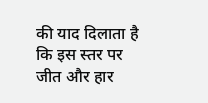की याद दिलाता है कि इस स्तर पर जीत और हार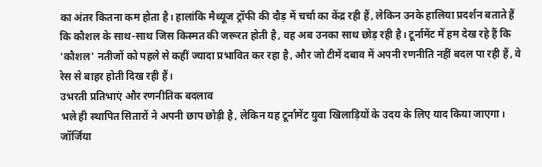का अंतर कितना कम होता है। हालांकि मैथ्यूज ट्रॉफी की दौड़ में चर्चा का केंद्र रही हैं, लेकिन उनके हालिया प्रदर्शन बताते हैं कि कौशल के साथ-साथ जिस किस्मत की जरूरत होती है, वह अब उनका साथ छोड़ रही है। टूर्नामेंट में हम देख रहे हैं कि 'कौशल' नतीजों को पहले से कहीं ज्यादा प्रभावित कर रहा है, और जो टीमें दबाव में अपनी रणनीति नहीं बदल पा रही हैं, वे रेस से बाहर होती दिख रही हैं।
उभरती प्रतिभाएं और रणनीतिक बदलाव
भले ही स्थापित सितारों ने अपनी छाप छोड़ी है, लेकिन यह टूर्नामेंट युवा खिलाड़ियों के उदय के लिए याद किया जाएगा। जॉर्जिया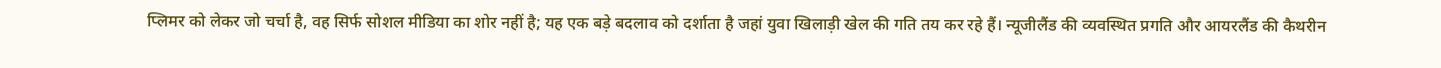प्लिमर को लेकर जो चर्चा है, वह सिर्फ सोशल मीडिया का शोर नहीं है; यह एक बड़े बदलाव को दर्शाता है जहां युवा खिलाड़ी खेल की गति तय कर रहे हैं। न्यूजीलैंड की व्यवस्थित प्रगति और आयरलैंड की कैथरीन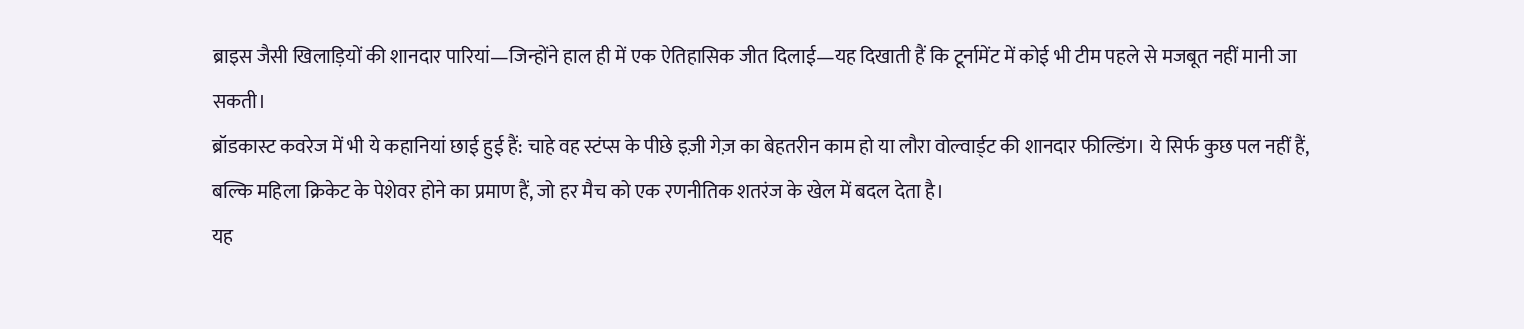ब्राइस जैसी खिलाड़ियों की शानदार पारियां—जिन्होंने हाल ही में एक ऐतिहासिक जीत दिलाई—यह दिखाती हैं कि टूर्नामेंट में कोई भी टीम पहले से मजबूत नहीं मानी जा सकती।
ब्रॉडकास्ट कवरेज में भी ये कहानियां छाई हुई हैं: चाहे वह स्टंप्स के पीछे इज़ी गेज़ का बेहतरीन काम हो या लौरा वोल्वार्ड्ट की शानदार फील्डिंग। ये सिर्फ कुछ पल नहीं हैं, बल्कि महिला क्रिकेट के पेशेवर होने का प्रमाण हैं, जो हर मैच को एक रणनीतिक शतरंज के खेल में बदल देता है।
यह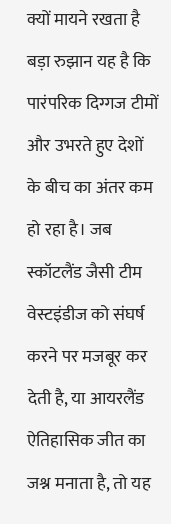क्यों मायने रखता है
बड़ा रुझान यह है कि पारंपरिक दिग्गज टीमों और उभरते हुए देशों के बीच का अंतर कम हो रहा है। जब स्कॉटलैंड जैसी टीम वेस्टइंडीज को संघर्ष करने पर मजबूर कर देती है, या आयरलैंड ऐतिहासिक जीत का जश्न मनाता है, तो यह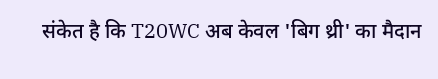संकेत है कि T20WC अब केवल 'बिग थ्री' का मैदान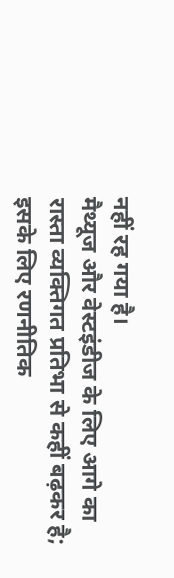नहीं रह गया है।
मैथ्यूज और वेस्टइंडीज के लिए आगे का रास्ता व्यक्तिगत प्रतिभा से कहीं बढ़कर है; इसके लिए रणनीतिक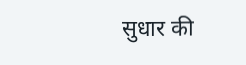सुधार की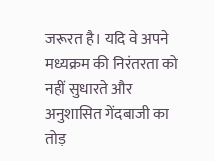जरूरत है। यदि वे अपने मध्यक्रम की निरंतरता को नहीं सुधारते और अनुशासित गेंदबाजी का तोड़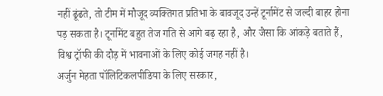नहीं ढूंढते, तो टीम में मौजूद व्यक्तिगत प्रतिभा के बावजूद उन्हें टूर्नामेंट से जल्दी बाहर होना पड़ सकता है। टूर्नामेंट बहुत तेज गति से आगे बढ़ रहा है, और जैसा कि आंकड़े बताते हैं, विश्व ट्रॉफी की दौड़ में भावनाओं के लिए कोई जगह नहीं है।
अर्जुन मेहता पॉलिटिकलपीडिया के लिए सरकार,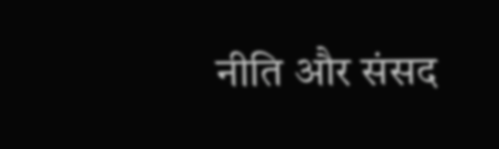नीति और संसद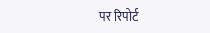पर रिपोर्ट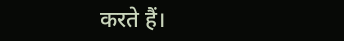करते हैं।